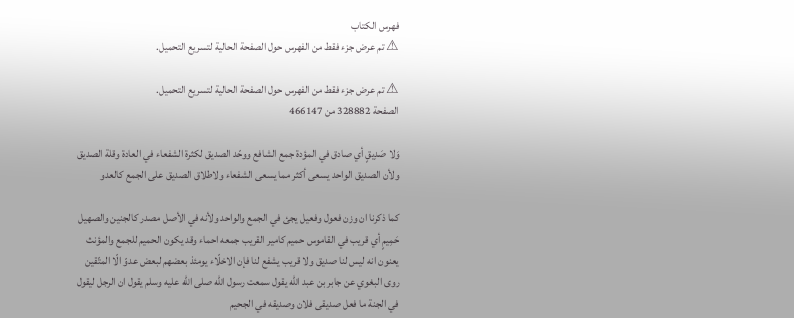فهرس الكتاب
⚠ تم عرض جزء فقط من الفهرس حول الصفحة الحالية لتسريع التحميل.

⚠ تم عرض جزء فقط من الفهرس حول الصفحة الحالية لتسريع التحميل.
الصفحة 328882 من 466147

وَلا صَدِيقٍ أي صادق في المؤدة جمع الشافع ووحّد الصديق لكثرة الشفعاء في العادة وقلة الصديق ولأن الصديق الواحد يسعى أكثر مما يسعى الشفعاء ولاطلاق الصديق على الجمع كالعدو

كما ذكرنا ان وزن فعول وفعيل يجئ في الجمع والواحد ولأنه في الأصل مصدر كالجنين والصهيل حَمِيمٍ أي قريب في القاموس حميم كامير القريب جمعه احماء وقد يكون الحميم للجمع والمؤنث يعنون انه ليس لنا صديق ولا قريب يشفع لنا فإن الاخلّاء يومئذ بعضهم لبعض عدوّ الّا المتّقين روى البغوي عن جابر بن عبد الله يقول سمعت رسول الله صلى الله عليه وسلم يقول ان الرجل ليقول في الجنة ما فعل صديقى فلان وصديقه في الجحيم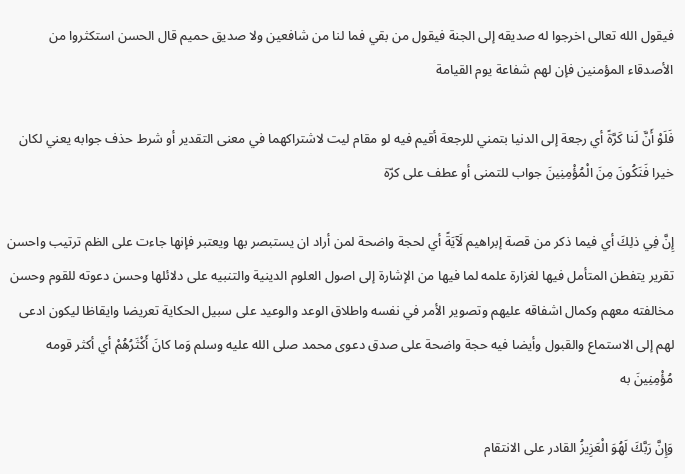فيقول الله تعالى اخرجوا له صديقه إلى الجنة فيقول من بقي فما لنا من شافعين ولا صديق حميم قال الحسن استكثروا من الأصدقاء المؤمنين فإن لهم شفاعة يوم القيامة

فَلَوْ أَنَّ لَنا كَرَّةً أي رجعة إلى الدنيا بتمني للرجعة أقيم فيه لو مقام ليت لاشتراكهما في معنى التقدير أو شرط حذف جوابه يعني لكان خيرا فَنَكُونَ مِنَ الْمُؤْمِنِينَ جواب للتمنى أو عطف على كرّة

إِنَّ فِي ذلِكَ أي فيما ذكر من قصة إبراهيم لَآيَةً أي لحجة واضحة لمن أراد ان يستبصر بها ويعتبر فإنها جاءت على الظم ترتيب واحسن تقرير يتفطن المتأمل فيها لغزارة علمه لما فيها من الإشارة إلى اصول العلوم الدينية والتنبيه على دلائلها وحسن دعوته للقوم وحسن مخالفته معهم وكمال اشفاقه عليهم وتصوير الأمر في نفسه واطلاق الوعد والوعيد على سبيل الحكاية تعريضا وايقاظا ليكون ادعى لهم إلى الاستماع والقبول وأيضا فيه حجة واضحة على صدق دعوى محمد صلى الله عليه وسلم وَما كانَ أَكْثَرُهُمْ أي أكثر قومه مُؤْمِنِينَ به

وَإِنَّ رَبَّكَ لَهُوَ الْعَزِيزُ القادر على الانتقام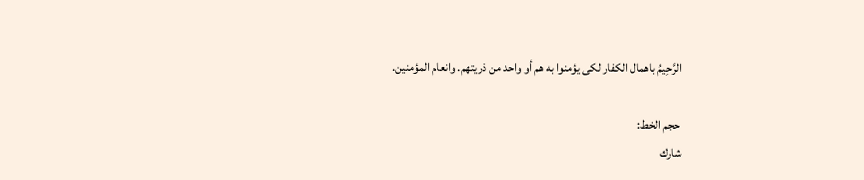الرَّحِيمُ باهمال الكفار لكى يؤمنوا به هم أو واحد من ذريتهم. وانعام المؤمنين.

حجم الخط:
شارك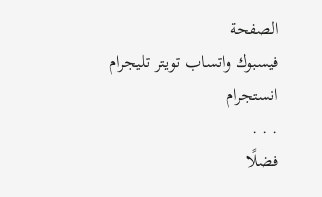الصفحة
فيسبوك واتساب تويتر تليجرام انستجرام
. . .
فضلًا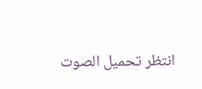انتظر تحميل الصوت